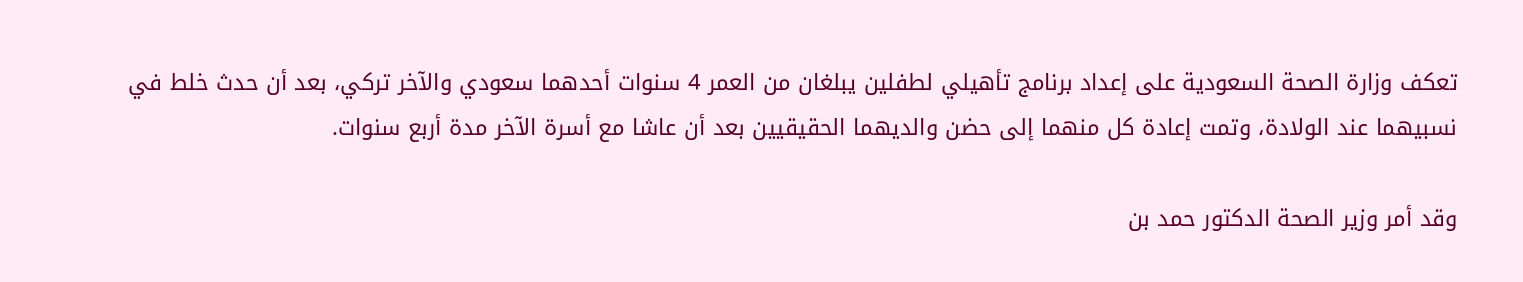تعكف وزارة الصحة السعودية على إعداد برنامج تأهيلي لطفلين يبلغان من العمر 4 سنوات أحدهما سعودي والآخر تركي، بعد أن حدث خلط في نسبيهما عند الولادة، وتمت إعادة كل منهما إلى حضن والديهما الحقيقيين بعد أن عاشا مع أسرة الآخر مدة أربع سنوات.

وقد أمر وزير الصحة الدكتور حمد بن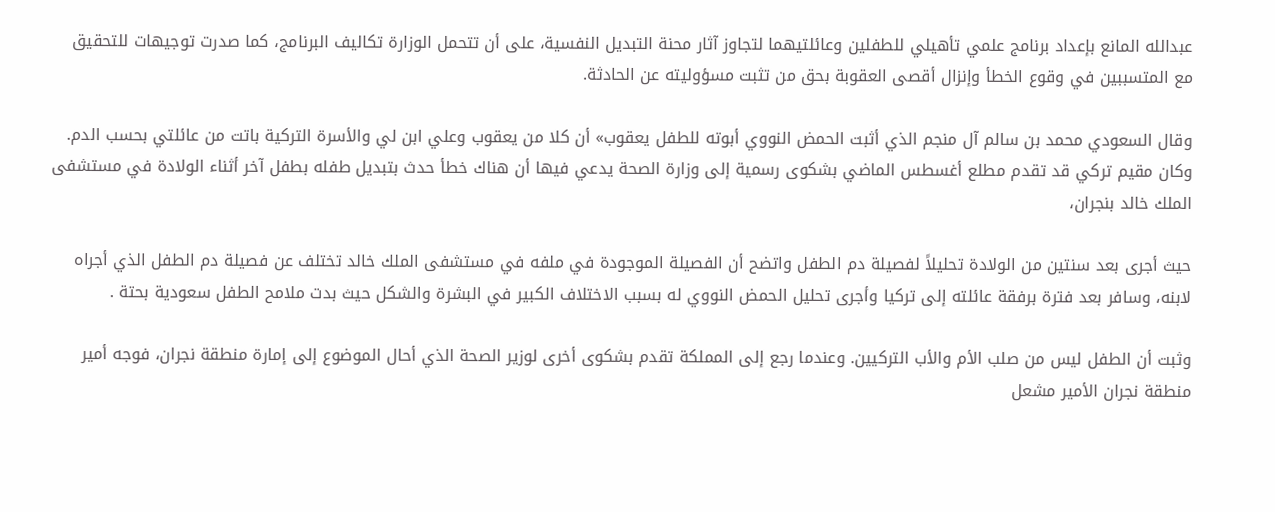عبدالله المانع بإعداد برنامج علمي تأهيلي للطفلين وعائلتيهما لتجاوز آثار محنة التبديل النفسية، على أن تتحمل الوزارة تكاليف البرنامج، كما صدرت توجيهات للتحقيق مع المتسببين في وقوع الخطأ وإنزال أقصى العقوبة بحق من تثبت مسؤوليته عن الحادثة.

وقال السعودي محمد بن سالم آل منجم الذي أثبت الحمض النووي أبوته للطفل يعقوب» أن كلا من يعقوب وعلي ابن لي والأسرة التركية باتت من عائلتي بحسب الدم. وكان مقيم تركي قد تقدم مطلع أغسطس الماضي بشكوى رسمية إلى وزارة الصحة يدعي فيها أن هناك خطأ حدث بتبديل طفله بطفل آخر أثناء الولادة في مستشفى الملك خالد بنجران،

حيث أجرى بعد سنتين من الولادة تحليلاً لفصيلة دم الطفل واتضح أن الفصيلة الموجودة في ملفه في مستشفى الملك خالد تختلف عن فصيلة دم الطفل الذي أجراه لابنه، وسافر بعد فترة برفقة عائلته إلى تركيا وأجرى تحليل الحمض النووي له بسبب الاختلاف الكبير في البشرة والشكل حيث بدت ملامح الطفل سعودية بحتة .

وثبت أن الطفل ليس من صلب الأم والأب التركيين. وعندما رجع إلى المملكة تقدم بشكوى أخرى لوزير الصحة الذي أحال الموضوع إلى إمارة منطقة نجران، فوجه أمير منطقة نجران الأمير مشعل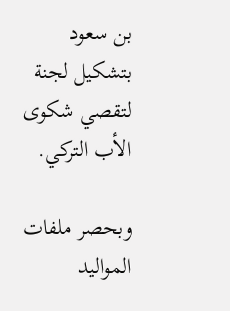بن سعود بتشكيل لجنة لتقصي شكوى الأب التركي.

وبحصر ملفات المواليد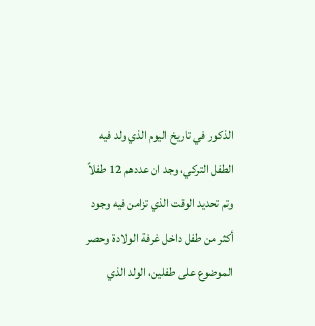الذكور في تاريخ اليوم الذي ولد فيه الطفل التركي، وجد ان عددهم 12 طفلاً وتم تحديد الوقت الذي تزامن فيه وجود أكثر من طفل داخل غرفة الولادة وحصر الموضوع على طفلين، الولد الذي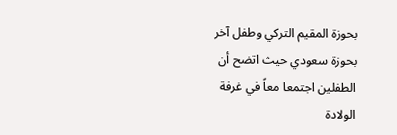بحوزة المقيم التركي وطفل آخر بحوزة سعودي حيث اتضح أن الطفلين اجتمعا معاً في غرفة الولادة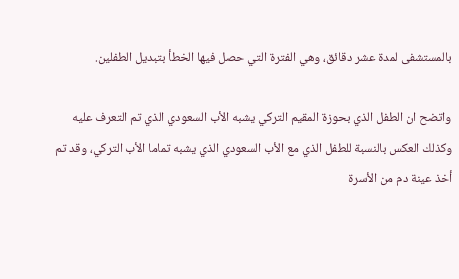بالمستشفى لمدة عشر دقائق، وهي الفترة التي حصل فيها الخطأ بتبديل الطفلين.

واتضح ان الطفل الذي بحوزة المقيم التركي يشبه الأب السعودي الذي تم التعرف عليه وكذلك العكس بالنسبة للطفل الذي مع الأب السعودي الذي يشبه تماما الأب التركي، وقد تم أخذ عينة دم من الأسرة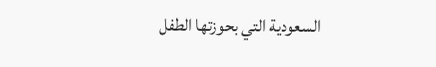السعودية التي بحوزتها الطفل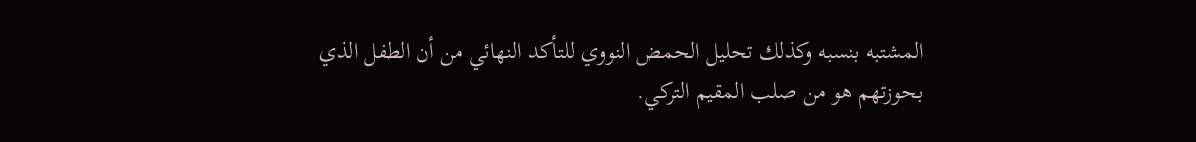المشتبه بنسبه وكذلك تحليل الحمض النووي للتأكد النهائي من أن الطفل الذي بحوزتهم هو من صلب المقيم التركي.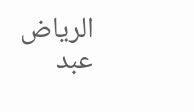الرياض عبد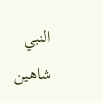النبي شاهين